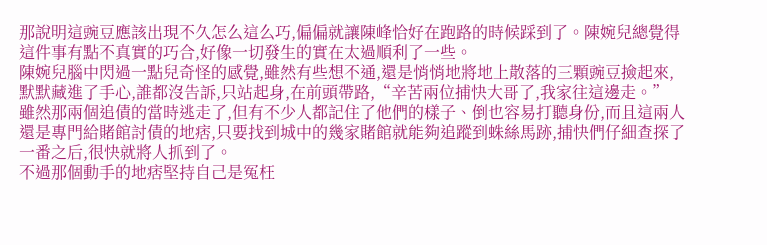那說明這豌豆應該出現不久怎么這么巧,偏偏就讓陳峰恰好在跑路的時候踩到了。陳婉兒總覺得這件事有點不真實的巧合,好像一切發生的實在太過順利了一些。
陳婉兒腦中閃過一點兒奇怪的感覺,雖然有些想不通,還是悄悄地將地上散落的三顆豌豆撿起來,默默藏進了手心,誰都沒告訴,只站起身,在前頭帶路,“辛苦兩位捕快大哥了,我家往這邊走。”
雖然那兩個追債的當時逃走了,但有不少人都記住了他們的樣子、倒也容易打聽身份,而且這兩人還是專門給賭館討債的地痞,只要找到城中的幾家賭館就能夠追蹤到蛛絲馬跡,捕快們仔細查探了一番之后,很快就將人抓到了。
不過那個動手的地痞堅持自己是冤枉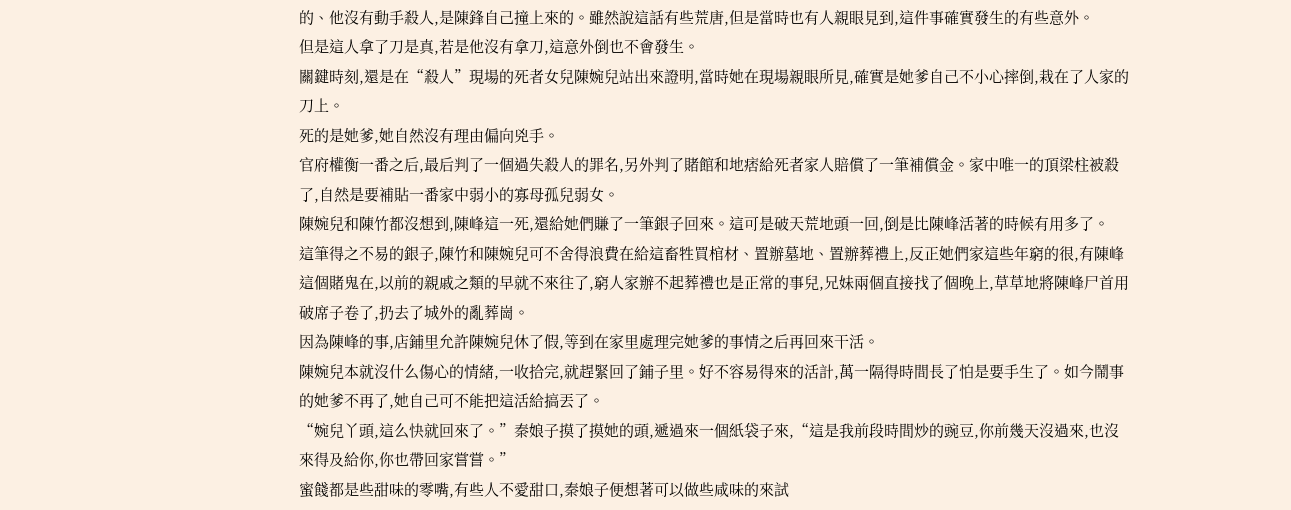的、他沒有動手殺人,是陳鋒自己撞上來的。雖然說這話有些荒唐,但是當時也有人親眼見到,這件事確實發生的有些意外。
但是這人拿了刀是真,若是他沒有拿刀,這意外倒也不會發生。
關鍵時刻,還是在“殺人”現場的死者女兒陳婉兒站出來證明,當時她在現場親眼所見,確實是她爹自己不小心摔倒,栽在了人家的刀上。
死的是她爹,她自然沒有理由偏向兇手。
官府權衡一番之后,最后判了一個過失殺人的罪名,另外判了賭館和地痞給死者家人賠償了一筆補償金。家中唯一的頂梁柱被殺了,自然是要補貼一番家中弱小的寡母孤兒弱女。
陳婉兒和陳竹都沒想到,陳峰這一死,還給她們賺了一筆銀子回來。這可是破天荒地頭一回,倒是比陳峰活著的時候有用多了。
這筆得之不易的銀子,陳竹和陳婉兒可不舍得浪費在給這畜牲買棺材、置辦墓地、置辦葬禮上,反正她們家這些年窮的很,有陳峰這個賭鬼在,以前的親戚之類的早就不來往了,窮人家辦不起葬禮也是正常的事兒,兄妹兩個直接找了個晚上,草草地將陳峰尸首用破席子卷了,扔去了城外的亂葬崗。
因為陳峰的事,店鋪里允許陳婉兒休了假,等到在家里處理完她爹的事情之后再回來干活。
陳婉兒本就沒什么傷心的情緒,一收拾完,就趕緊回了鋪子里。好不容易得來的活計,萬一隔得時間長了怕是要手生了。如今鬧事的她爹不再了,她自己可不能把這活給搞丟了。
“婉兒丫頭,這么快就回來了。”秦娘子摸了摸她的頭,遞過來一個紙袋子來,“這是我前段時間炒的豌豆,你前幾天沒過來,也沒來得及給你,你也帶回家嘗嘗。”
蜜餞都是些甜味的零嘴,有些人不愛甜口,秦娘子便想著可以做些咸味的來試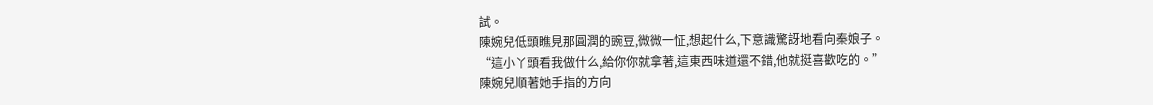試。
陳婉兒低頭瞧見那圓潤的豌豆,微微一怔,想起什么,下意識驚訝地看向秦娘子。
“這小丫頭看我做什么,給你你就拿著,這東西味道還不錯,他就挺喜歡吃的。”
陳婉兒順著她手指的方向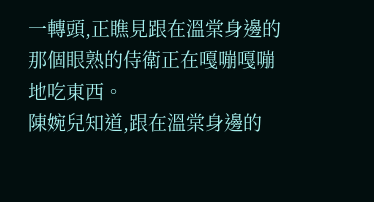一轉頭,正瞧見跟在溫棠身邊的那個眼熟的侍衛正在嘎嘣嘎嘣地吃東西。
陳婉兒知道,跟在溫棠身邊的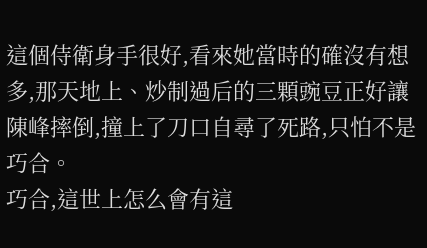這個侍衛身手很好,看來她當時的確沒有想多,那天地上、炒制過后的三顆豌豆正好讓陳峰摔倒,撞上了刀口自尋了死路,只怕不是巧合。
巧合,這世上怎么會有這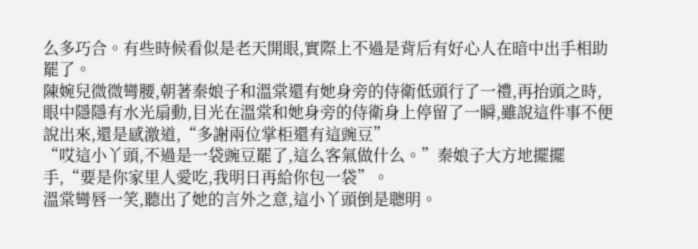么多巧合。有些時候看似是老天開眼,實際上不過是背后有好心人在暗中出手相助罷了。
陳婉兒微微彎腰,朝著秦娘子和溫棠還有她身旁的侍衛低頭行了一禮,再抬頭之時,眼中隱隱有水光扇動,目光在溫棠和她身旁的侍衛身上停留了一瞬,雖說這件事不便說出來,還是感激道,“多謝兩位掌柜還有這豌豆”
“哎這小丫頭,不過是一袋豌豆罷了,這么客氣做什么。”秦娘子大方地擺擺手,“要是你家里人愛吃,我明日再給你包一袋”。
溫棠彎唇一笑,聽出了她的言外之意,這小丫頭倒是聰明。